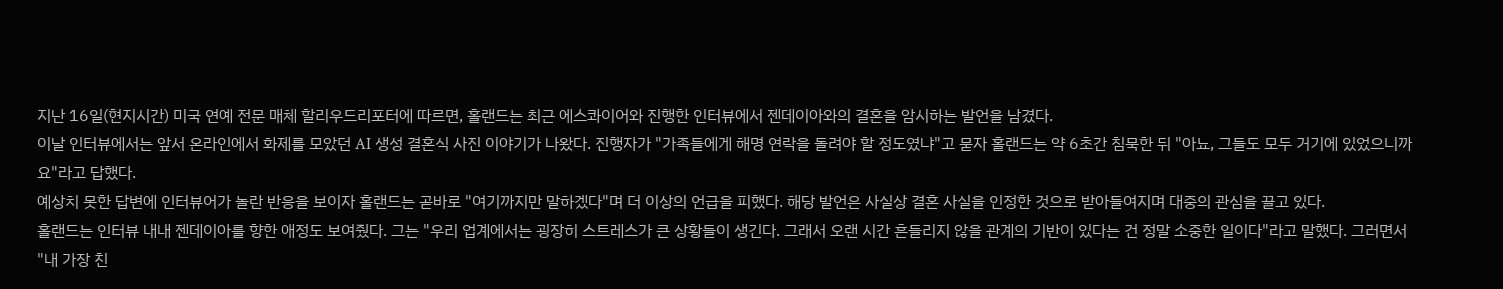지난 16일(현지시간) 미국 연예 전문 매체 할리우드리포터에 따르면, 홀랜드는 최근 에스콰이어와 진행한 인터뷰에서 젠데이아와의 결혼을 암시하는 발언을 남겼다.
이날 인터뷰에서는 앞서 온라인에서 화제를 모았던 AI 생성 결혼식 사진 이야기가 나왔다. 진행자가 "가족들에게 해명 연락을 돌려야 할 정도였냐"고 묻자 홀랜드는 약 6초간 침묵한 뒤 "아뇨, 그들도 모두 거기에 있었으니까요"라고 답했다.
예상치 못한 답변에 인터뷰어가 놀란 반응을 보이자 홀랜드는 곧바로 "여기까지만 말하겠다"며 더 이상의 언급을 피했다. 해당 발언은 사실상 결혼 사실을 인정한 것으로 받아들여지며 대중의 관심을 끌고 있다.
홀랜드는 인터뷰 내내 젠데이아를 향한 애정도 보여줬다. 그는 "우리 업계에서는 굉장히 스트레스가 큰 상황들이 생긴다. 그래서 오랜 시간 흔들리지 않을 관계의 기반이 있다는 건 정말 소중한 일이다"라고 말했다. 그러면서 "내 가장 친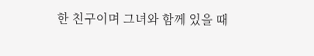한 친구이며 그녀와 함께 있을 때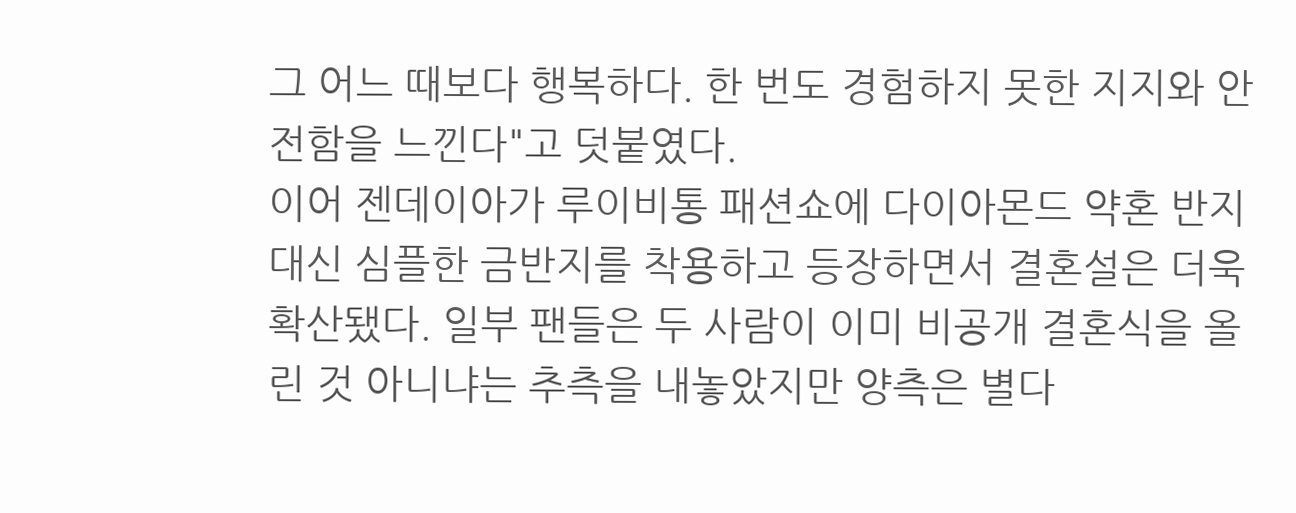그 어느 때보다 행복하다. 한 번도 경험하지 못한 지지와 안전함을 느낀다"고 덧붙였다.
이어 젠데이아가 루이비통 패션쇼에 다이아몬드 약혼 반지 대신 심플한 금반지를 착용하고 등장하면서 결혼설은 더욱 확산됐다. 일부 팬들은 두 사람이 이미 비공개 결혼식을 올린 것 아니냐는 추측을 내놓았지만 양측은 별다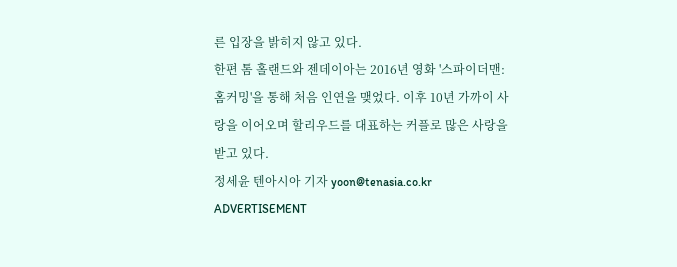른 입장을 밝히지 않고 있다.
한편 톰 홀랜드와 젠데이아는 2016년 영화 '스파이더맨: 홈커밍'을 통해 처음 인연을 맺었다. 이후 10년 가까이 사랑을 이어오며 할리우드를 대표하는 커플로 많은 사랑을 받고 있다.
정세윤 텐아시아 기자 yoon@tenasia.co.kr
ADVERTISEMENT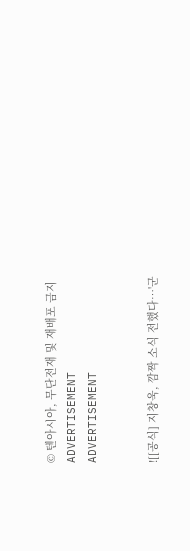© 텐아시아, 무단전재 및 재배포 금지
ADVERTISEMENT
ADVERTISEMENT


![[공식] 지창욱, 깜짝 소식 전했다…'군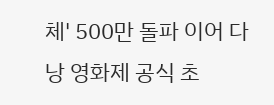체' 500만 돌파 이어 다낭 영화제 공식 초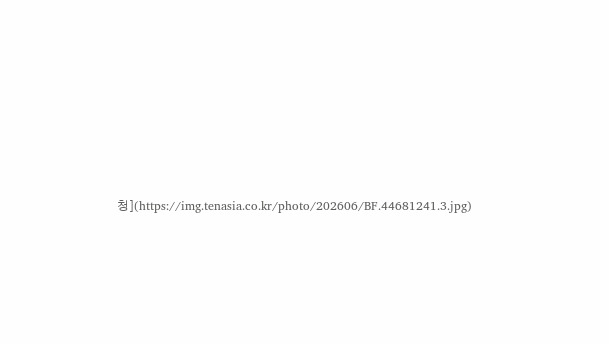청](https://img.tenasia.co.kr/photo/202606/BF.44681241.3.jpg)